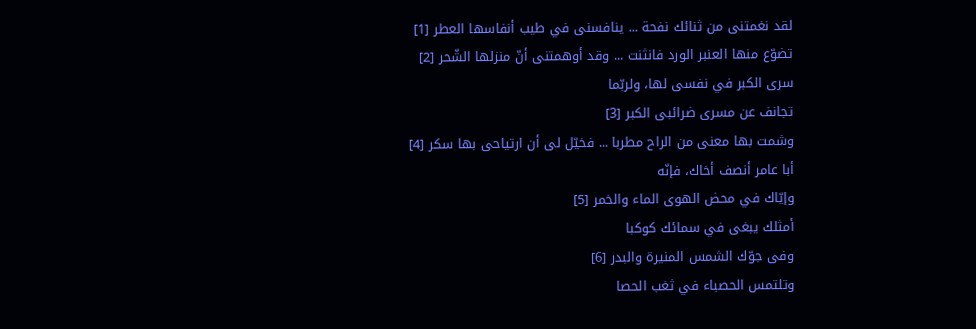لقد نغمتنى من ثنائك نفحة ... ينافسنى في طيب أنفاسها العطر [1]
تضوّع منها العنبر الورد فانثنت ... وقد أوهمتنى أنّ منزلها الشّحر [2]
سرى الكبر في نفسى لها، ولربّما
تجانف عن مسرى ضرائبى الكبر [3]
وشمت بها معنى من الراح مطربا ... فخيّل لى أن ارتياحى بها سكر [4]
أبا عامر أنصف أخاك، فإنّه
وإيّاك في محض الهوى الماء والخمر [5]
أمثلك يبغى في سمائك كوكبا
وفى جوّك الشمس المنيرة والبدر [6]
وتلتمس الحصباء في ثغب الحصا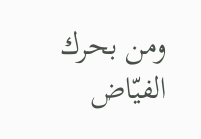ومن بحرك الفيّاض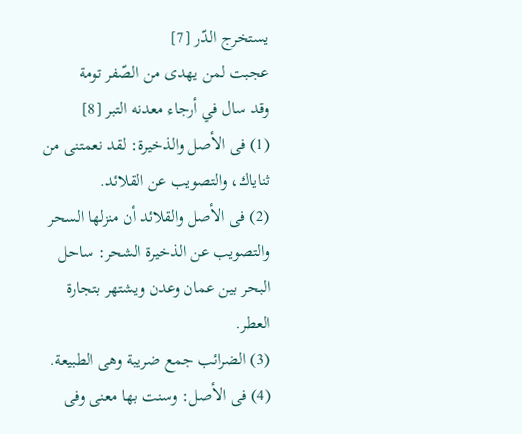يستخرج الدّر [7]
عجبت لمن يهدى من الصّفر تومة
وقد سال في أرجاء معدنه التبر [8]
(1) فى الأصل والذخيرة: لقد نعمتنى من ثناياك، والتصويب عن القلائد.
(2) فى الأصل والقلائد أن منزلها السحر والتصويب عن الذخيرة الشحر: ساحل البحر بين عمان وعدن ويشتهر بتجارة العطر.
(3) الضرائب جمع ضريبة وهى الطبيعة.
(4) فى الأصل: وسنت بها معنى وفى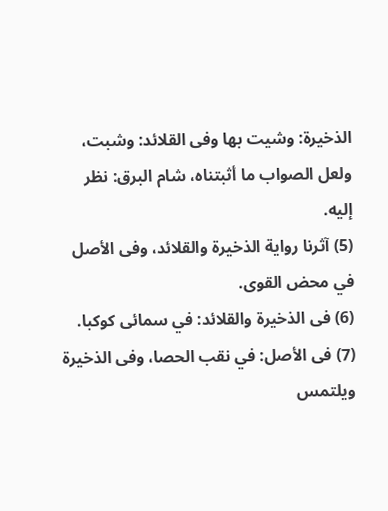الذخيرة: وشيت بها وفى القلائد: وشبت، ولعل الصواب ما أثبتناه، شام البرق: نظر إليه.
(5) آثرنا رواية الذخيرة والقلائد، وفى الأصل في محض القوى.
(6) فى الذخيرة والقلائد: في سمائى كوكبا.
(7) فى الأصل: في نقب الحصا، وفى الذخيرة ويلتمس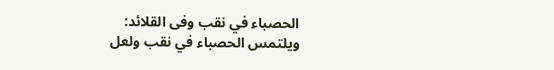الحصباء في نقب وفى القلائد:
ويلتمس الحصباء في نقب ولعل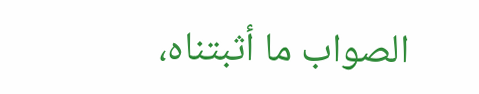الصواب ما أثبتناه،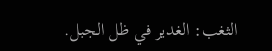الثغب: الغدير في ظل الجبل.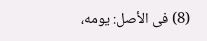(8) فى الأصل: يومه،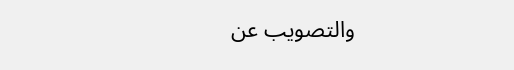والتصويب عن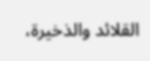القلائد والذخيرة،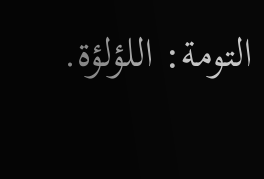التومة: اللؤلؤة.